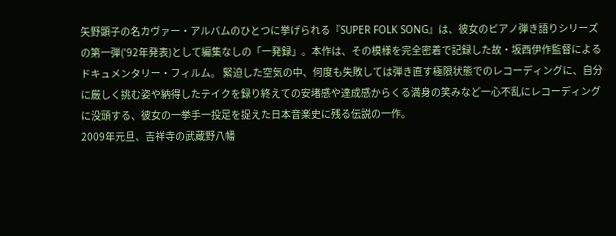矢野顕子の名カヴァー・アルバムのひとつに挙げられる『SUPER FOLK SONG』は、彼女のピアノ弾き語りシリーズの第一弾('92年発表)として編集なしの「一発録」。本作は、その模様を完全密着で記録した故・坂西伊作監督によるドキュメンタリー・フィルム。 緊迫した空気の中、何度も失敗しては弾き直す極限状態でのレコーディングに、自分に厳しく挑む姿や納得したテイクを録り終えての安堵感や達成感からくる満身の笑みなど一心不乱にレコーディングに没頭する、彼女の一挙手一投足を捉えた日本音楽史に残る伝説の一作。
2009年元旦、吉祥寺の武蔵野八幡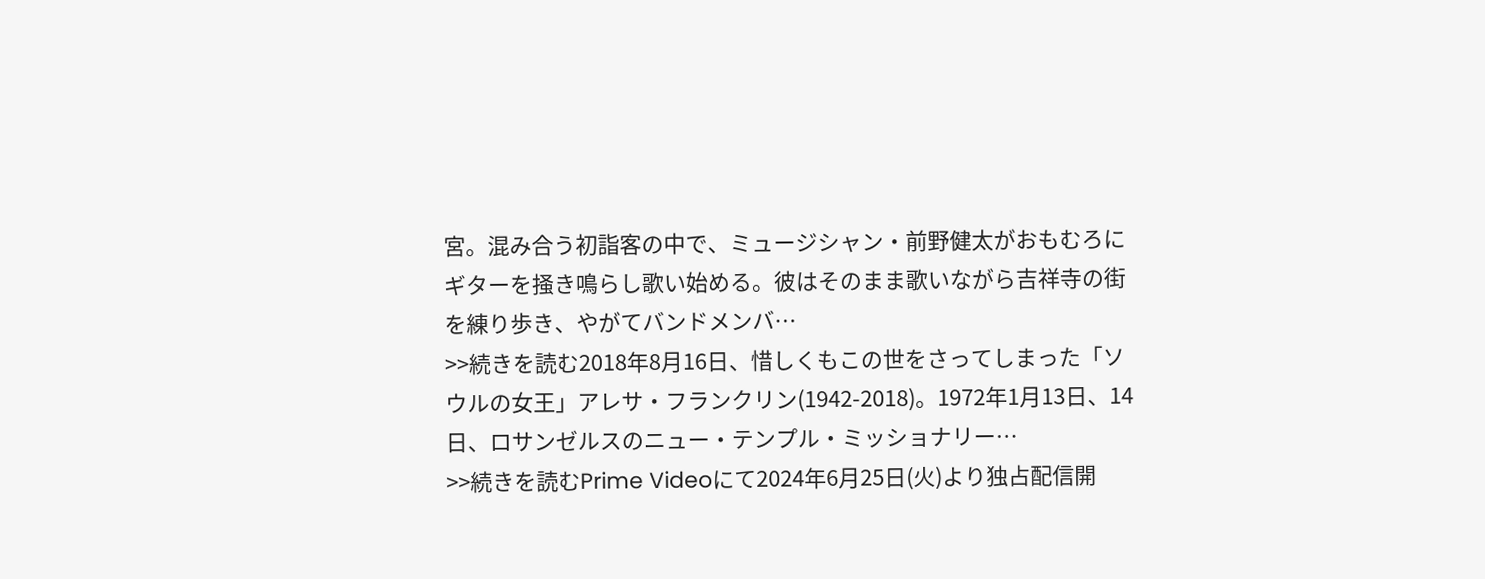宮。混み合う初詣客の中で、ミュージシャン・前野健太がおもむろにギターを掻き鳴らし歌い始める。彼はそのまま歌いながら吉祥寺の街を練り歩き、やがてバンドメンバ…
>>続きを読む2018年8月16日、惜しくもこの世をさってしまった「ソウルの女王」アレサ・フランクリン(1942-2018)。1972年1月13日、14日、ロサンゼルスのニュー・テンプル・ミッショナリー…
>>続きを読むPrime Videoにて2024年6月25日(火)より独占配信開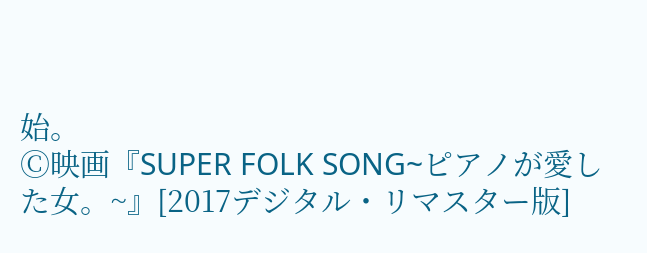始。
Ⓒ映画『SUPER FOLK SONG~ピアノが愛した女。~』[2017デジタル・リマスター版]